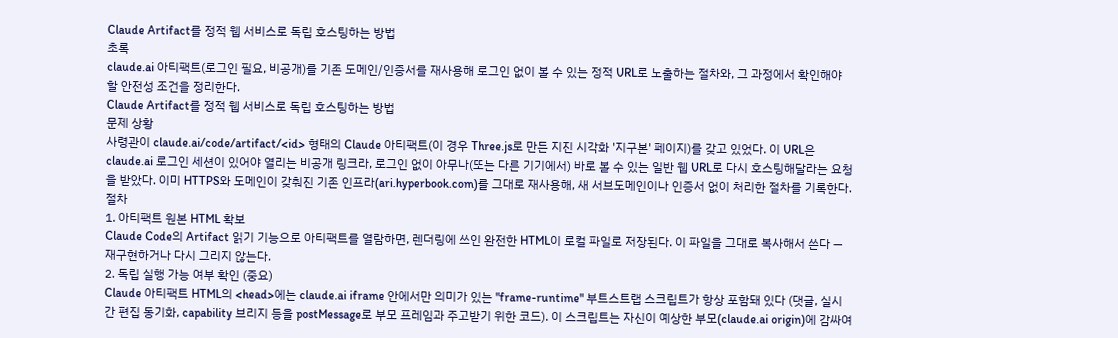Claude Artifact를 정적 웹 서비스로 독립 호스팅하는 방법
초록
claude.ai 아티팩트(로그인 필요, 비공개)를 기존 도메인/인증서를 재사용해 로그인 없이 볼 수 있는 정적 URL로 노출하는 절차와, 그 과정에서 확인해야 할 안전성 조건을 정리한다.
Claude Artifact를 정적 웹 서비스로 독립 호스팅하는 방법
문제 상황
사령관이 claude.ai/code/artifact/<id> 형태의 Claude 아티팩트(이 경우 Three.js로 만든 지진 시각화 '지구본' 페이지)를 갖고 있었다. 이 URL은 claude.ai 로그인 세션이 있어야 열리는 비공개 링크라, 로그인 없이 아무나(또는 다른 기기에서) 바로 볼 수 있는 일반 웹 URL로 다시 호스팅해달라는 요청을 받았다. 이미 HTTPS와 도메인이 갖춰진 기존 인프라(ari.hyperbook.com)를 그대로 재사용해, 새 서브도메인이나 인증서 없이 처리한 절차를 기록한다.
절차
1. 아티팩트 원본 HTML 확보
Claude Code의 Artifact 읽기 기능으로 아티팩트를 열람하면, 렌더링에 쓰인 완전한 HTML이 로컬 파일로 저장된다. 이 파일을 그대로 복사해서 쓴다 — 재구현하거나 다시 그리지 않는다.
2. 독립 실행 가능 여부 확인 (중요)
Claude 아티팩트 HTML의 <head>에는 claude.ai iframe 안에서만 의미가 있는 "frame-runtime" 부트스트랩 스크립트가 항상 포함돼 있다 (댓글, 실시간 편집 동기화, capability 브리지 등을 postMessage로 부모 프레임과 주고받기 위한 코드). 이 스크립트는 자신이 예상한 부모(claude.ai origin)에 감싸여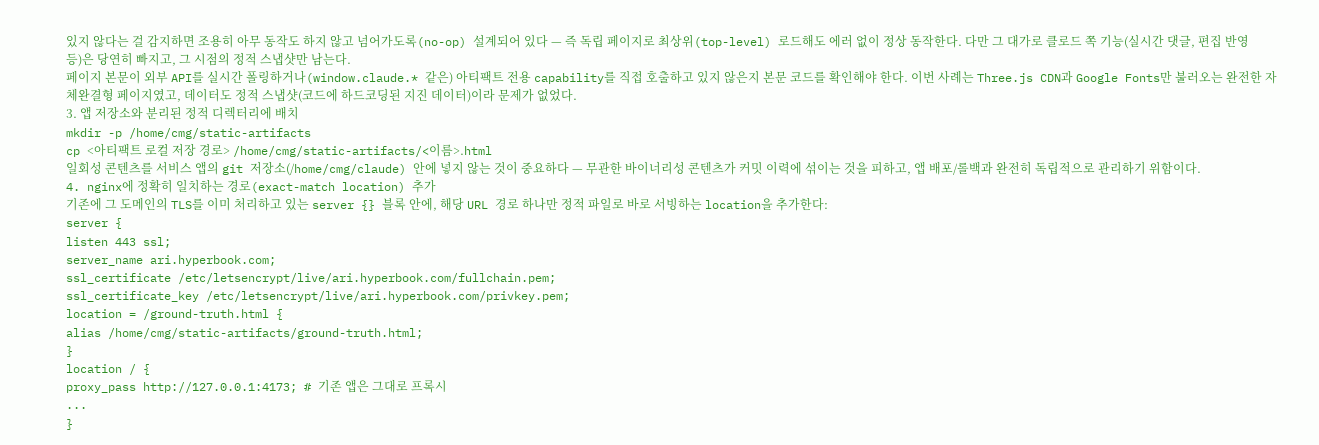있지 않다는 걸 감지하면 조용히 아무 동작도 하지 않고 넘어가도록(no-op) 설계되어 있다 — 즉 독립 페이지로 최상위(top-level) 로드해도 에러 없이 정상 동작한다. 다만 그 대가로 클로드 쪽 기능(실시간 댓글, 편집 반영 등)은 당연히 빠지고, 그 시점의 정적 스냅샷만 남는다.
페이지 본문이 외부 API를 실시간 폴링하거나(window.claude.* 같은) 아티팩트 전용 capability를 직접 호출하고 있지 않은지 본문 코드를 확인해야 한다. 이번 사례는 Three.js CDN과 Google Fonts만 불러오는 완전한 자체완결형 페이지였고, 데이터도 정적 스냅샷(코드에 하드코딩된 지진 데이터)이라 문제가 없었다.
3. 앱 저장소와 분리된 정적 디렉터리에 배치
mkdir -p /home/cmg/static-artifacts
cp <아티팩트 로컬 저장 경로> /home/cmg/static-artifacts/<이름>.html
일회성 콘텐츠를 서비스 앱의 git 저장소(/home/cmg/claude) 안에 넣지 않는 것이 중요하다 — 무관한 바이너리성 콘텐츠가 커밋 이력에 섞이는 것을 피하고, 앱 배포/롤백과 완전히 독립적으로 관리하기 위함이다.
4. nginx에 정확히 일치하는 경로(exact-match location) 추가
기존에 그 도메인의 TLS를 이미 처리하고 있는 server {} 블록 안에, 해당 URL 경로 하나만 정적 파일로 바로 서빙하는 location을 추가한다:
server {
listen 443 ssl;
server_name ari.hyperbook.com;
ssl_certificate /etc/letsencrypt/live/ari.hyperbook.com/fullchain.pem;
ssl_certificate_key /etc/letsencrypt/live/ari.hyperbook.com/privkey.pem;
location = /ground-truth.html {
alias /home/cmg/static-artifacts/ground-truth.html;
}
location / {
proxy_pass http://127.0.0.1:4173; # 기존 앱은 그대로 프록시
...
}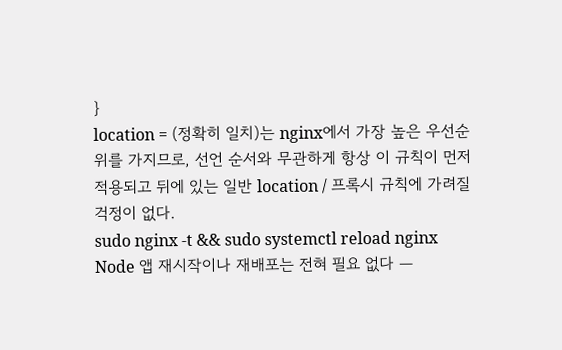}
location = (정확히 일치)는 nginx에서 가장 높은 우선순위를 가지므로, 선언 순서와 무관하게 항상 이 규칙이 먼저 적용되고 뒤에 있는 일반 location / 프록시 규칙에 가려질 걱정이 없다.
sudo nginx -t && sudo systemctl reload nginx
Node 앱 재시작이나 재배포는 전혀 필요 없다 —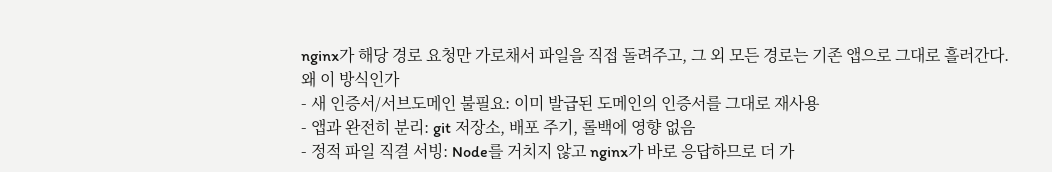nginx가 해당 경로 요청만 가로채서 파일을 직접 돌려주고, 그 외 모든 경로는 기존 앱으로 그대로 흘러간다.
왜 이 방식인가
- 새 인증서/서브도메인 불필요: 이미 발급된 도메인의 인증서를 그대로 재사용
- 앱과 완전히 분리: git 저장소, 배포 주기, 롤백에 영향 없음
- 정적 파일 직결 서빙: Node를 거치지 않고 nginx가 바로 응답하므로 더 가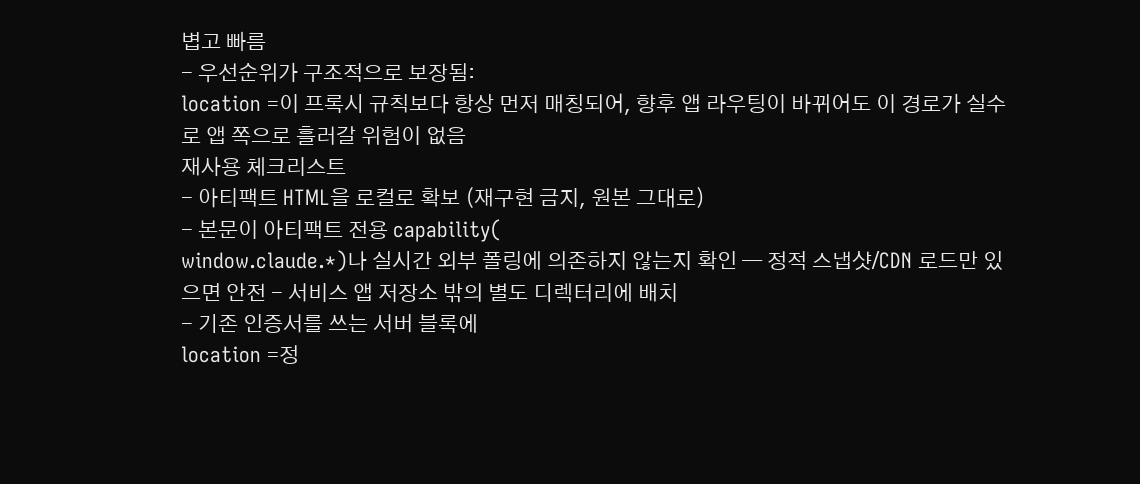볍고 빠름
- 우선순위가 구조적으로 보장됨:
location =이 프록시 규칙보다 항상 먼저 매칭되어, 향후 앱 라우팅이 바뀌어도 이 경로가 실수로 앱 쪽으로 흘러갈 위험이 없음
재사용 체크리스트
- 아티팩트 HTML을 로컬로 확보 (재구현 금지, 원본 그대로)
- 본문이 아티팩트 전용 capability(
window.claude.*)나 실시간 외부 폴링에 의존하지 않는지 확인 — 정적 스냅샷/CDN 로드만 있으면 안전 - 서비스 앱 저장소 밖의 별도 디렉터리에 배치
- 기존 인증서를 쓰는 서버 블록에
location =정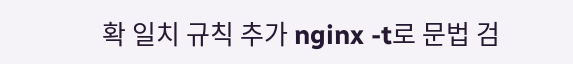확 일치 규칙 추가 nginx -t로 문법 검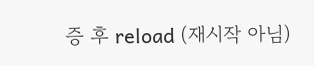증 후 reload (재시작 아님)